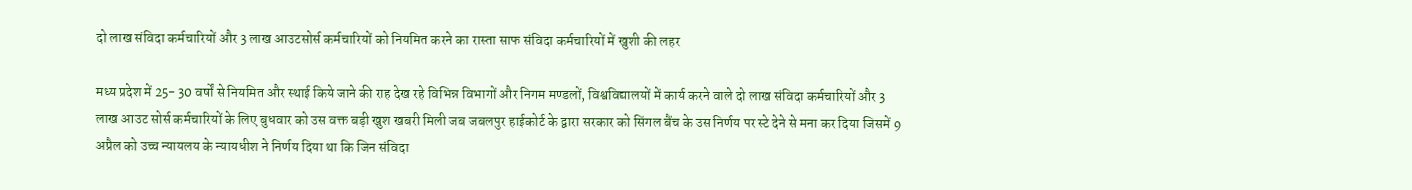दो लाख संविदा कर्मचारियों और 3 लाख आउटसोर्स कर्मचारियों को नियमित करने का रास्ता साफ संविदा कर्मचारियों में खुशी की लहर

मध्य प्रदेश में 25- 30 वर्षों से नियमित और स्थाई किये जाने की राह देख रहे विभिन्न विभागों और निगम मण्डलों, विश्वविद्यालयों में कार्य करने वाले दो लाख संविदा कर्मचारियों और 3 लाख आउट सोर्स कर्मचारियों के लिए बुधवार को उस वक्त बड़ी खुश खबरी मिली जब जबलपुर हाईकोर्ट के द्वारा सरकार को सिंगल बैंच के उस निर्णय पर स्टे देने से मना कर दिया जिसमें 9 अप्रैल को उच्च न्यायलय के न्यायधीश ने निर्णय दिया था कि जिन संविदा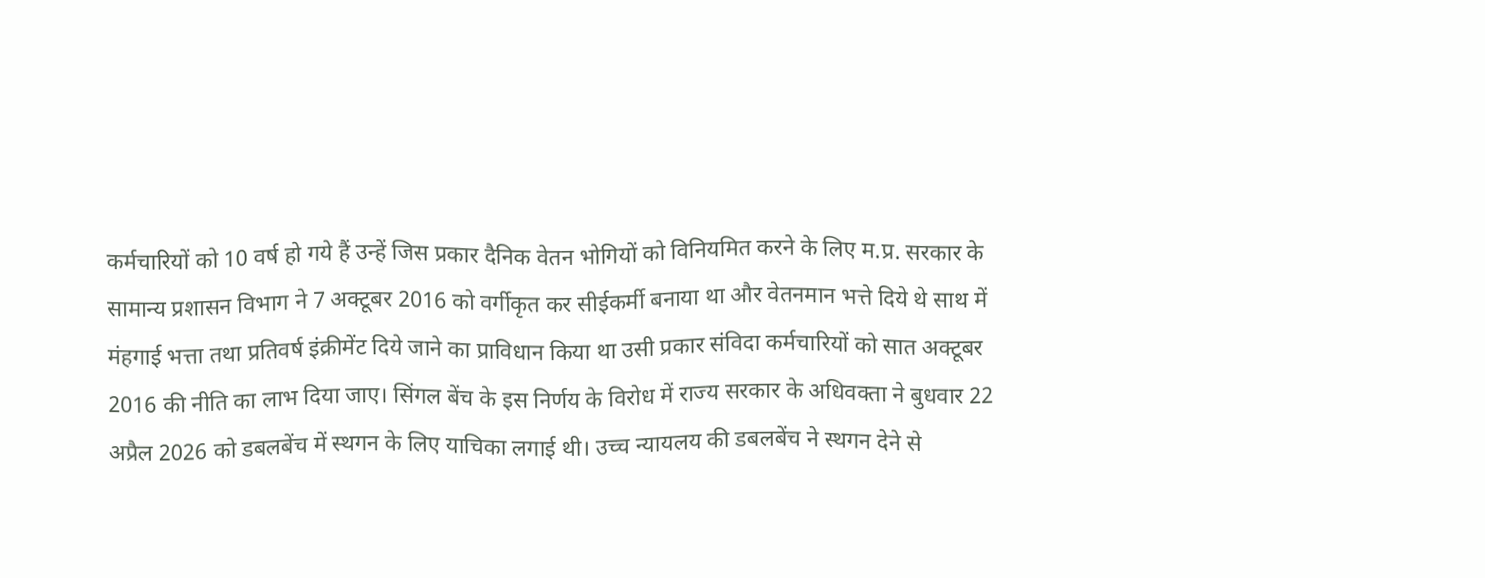कर्मचारियों को 10 वर्ष हो गये हैं उन्हें जिस प्रकार दैनिक वेतन भोगियों को विनियमित करने के लिए म.प्र. सरकार के सामान्य प्रशासन विभाग ने 7 अक्टूबर 2016 को वर्गीकृत कर सीईकर्मी बनाया था और वेतनमान भत्ते दिये थे साथ में मंहगाई भत्ता तथा प्रतिवर्ष इंक्रीमेंट दिये जाने का प्राविधान किया था उसी प्रकार संविदा कर्मचारियों को सात अक्टूबर 2016 की नीति का लाभ दिया जाए। सिंगल बेंच के इस निर्णय के विरोध में राज्य सरकार के अधिवक्ता ने बुधवार 22 अप्रैल 2026 को डबलबेंच में स्थगन के लिए याचिका लगाई थी। उच्च न्यायलय की डबलबेंच ने स्थगन देने से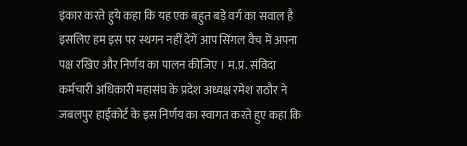इंकार करते हुये कहा कि यह एक बहुत बड़े वर्ग का सवाल है इसलिए हम इस पर स्थगन नहीं देंगें आप सिंगल वैच में अपना पक्ष रखिए और निर्णय का पालन कीजिए । म.प्र. संविदा कर्मचारी अधिकारी महासंघ के प्रदेश अध्यक्ष रमेश राठौर ने जबलपुर हाईकोर्ट के इस निर्णय का स्वागत करते हुए कहा कि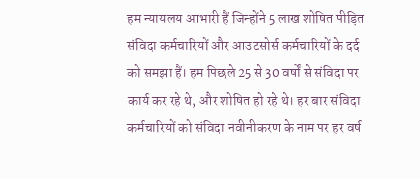हम न्यायलय आभारी हैं जिन्होंने 5 लाख शोषित पीड़ित संविदा कर्मचारियों और आउटसोर्स कर्मचारियों के दर्द को समझा हैं। हम पिछले 25 से 30 वर्षों से संविदा पर कार्य कर रहे थे, और शोषित हो रहे थे। हर बार संविदा कर्मचारियों को संविदा नवीनीकरण के नाम पर हर वर्ष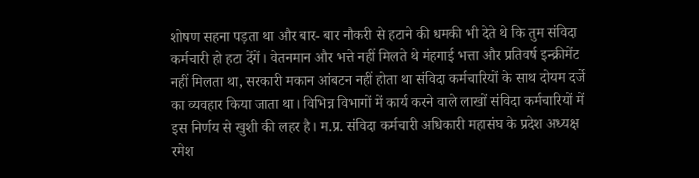शोषण सहना पड़ता था और बार- बार नौकरी से हटाने की धमकी भी देते थे कि तुम संविदा कर्मचारी हो हटा देंगें। वेतनमान और भत्ते नहीं मिलते थे मंहगाई भत्ता और प्रतिवर्ष इन्क्रीमेंट नहीं मिलता था, सरकारी मकान आंबटन नहीं होता था संविदा कर्मचारियों के साथ दोयम दर्जे का व्यवहार किया जाता था। विभिन्न विभागों में कार्य करने वाले लाखों संविदा कर्मचारियों में इस निर्णय से खुशी की लहर है। म.प्र. संविदा कर्मचारी अधिकारी महासंघ के प्रदेश अध्यक्ष रमेश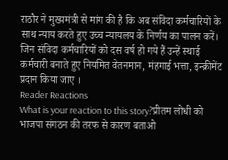राठौर ने मुख्यमंत्री से मांग की है कि अब संविदा कर्मचारियों के साथ न्याय करते हुए उच्च न्यायलय के निर्णय का पालन करें। जिन संविदा कर्मचारियों को दस वर्ष हो गये हैं उन्हें स्थाई कर्मचारी बनाते हुए नियमित वेतनमान, मंहगाई भत्ता, इन्क्रीमेंट प्रदान किया जाए ।
Reader Reactions
What is your reaction to this story?प्रीतम लोधी को भाजपा संगठन की तरफ से कारण बताओ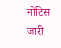नोटिस जारी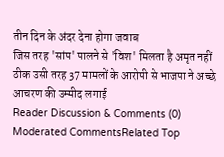तीन दिन के अंदर देना होगा जवाब
जिस तरह 'सांप' पालने से 'विश' मिलता है अमृत नहीं ठीक उसी तरह 37 मामलों के आरोपी से भाजपा ने अच्छे आचरण की उम्मीद लगाई
Reader Discussion & Comments (0)
Moderated CommentsRelated Top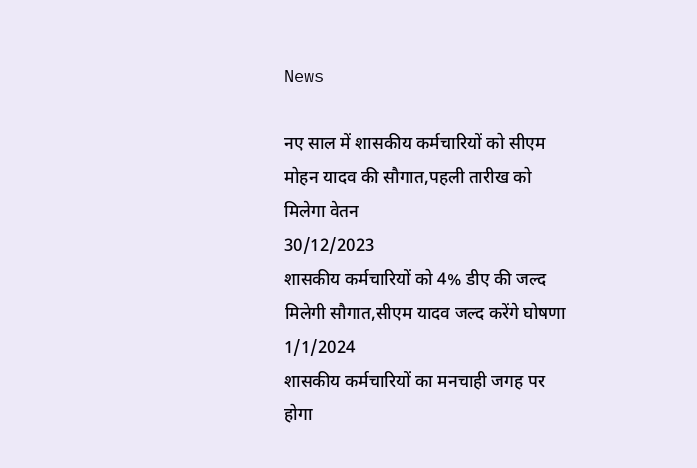News

नए साल में शासकीय कर्मचारियों को सीएम मोहन यादव की सौगात,पहली तारीख को मिलेगा वेतन
30/12/2023
शासकीय कर्मचारियों को 4% डीए की जल्द मिलेगी सौगात,सीएम यादव जल्द करेंगे घोषणा
1/1/2024
शासकीय कर्मचारियों का मनचाही जगह पर होगा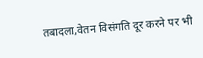तबादला,वेतन विसंगति दूर करने पर भी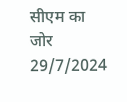सीएम का जोर
29/7/2024